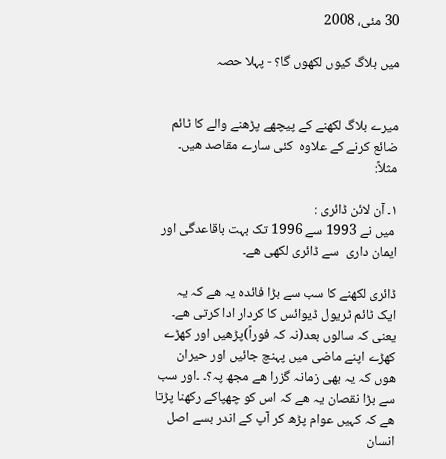30 مئی، 2008

میں بلاگ کیوں لکھوں گا؟ - پہلا حصہ


میرے بلاگ لکھنے کے پیچھے پڑھنے والے کا ٹائم ضائع کرنے کے علاوہ  کئی سارے مقاصد ھیں۔ مثلاً:

۱۔ آن لائن ڈائری :
 میں نے 1993 سے 1996 تک بہت باقاعدگی اور ایمان داری  سے ڈائری لکھی ھے۔

ڈائری لکھنے کا سب سے بڑا فائدہ یہ ھے کہ یہ ایک ٹائم ٹریول ڈیوائس کا کردار ادا کرتی ھے۔ یعنی کہ سالوں بعد(نہ کہ فوراً)پڑھیں اور کھڑے کھڑے اپنے ماضی میں پہنچ جائیں اور حیران ھوں کہ یہ بھی زمانہ گزرا ھے مجھ پہ؟۔ ۔اور سب سے بڑا نقصان یہ ھے کہ اس کو چھپاکے رکھنا پڑتا ھے کہ کہیں عوام پڑھ کر آپ کے اندر بسے اصل انسان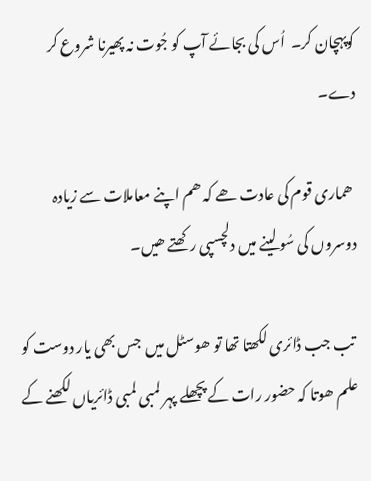کوپہچان کر۔  اُس کی بجائے آپ کو جُوت نہ پھیرنا شروع کر دے۔

 ھماری قوم کی عادت ھے کہ ھم اپنے معاملات سے زیادہ  دوسروں کی سُو لینے میں دلچسپی رکھتے ھیں۔

 تب جب ڈائری لکھتا تھا تو ھوسٹل میں  جس بھی یار دوست کو علم ھوتا کہ حضور رات کے پچھلے پہر لمبی لمبی ڈائریاں لکھنے کے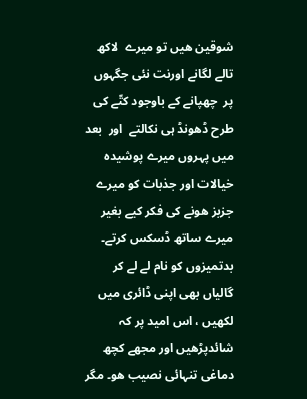شوقین ھیں تو میرے  لاکھ تالے لگانے اورنت نئی جگہوں پر  چھپانے کے باوجود کتّے کی طرح ڈھونڈ ہی نکالتے  اور  بعد میں پہروں میرے پوشیدہ خیالات اور جذبات کو میرے جزبز ھونے کی فکر کیے بغیر میرے ساتھ ڈسکس کرتے۔ بدتمیزوں کو نام لے لے کر گالیاں بھی اپنی ڈائری میں لکھیں ، اس امید پر کہ شائدپڑھیں اور مجھے کچھ دماغی تنہائی نصیب ھو۔ مگر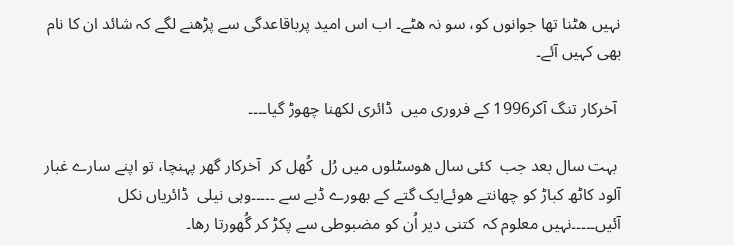نہیں ھٹنا تھا جوانوں کو، سو نہ ھٹے۔ اب اس امید پرباقاعدگی سے پڑھنے لگے کہ شائد ان کا نام بھی کہیں آئے۔

 آخرکار تنگ آکر1996 کے فروری میں  ڈائری لکھنا چھوڑ گیا۔۔۔۔

 بہت سال بعد جب  کئی سال ھوسٹلوں میں رُل  کُھل کر  آخرکار گھر پہنچا، تو اپنے سارے غبار آلود کاٹھ کباڑ کو چھانتے ھوئےایک گتے کے بھورے ڈبے سے ۔۔۔۔۔وہی نیلی  ڈائریاں نکل آئیں۔۔۔۔۔نہیں معلوم کہ  کتنی دیر اُن کو مضبوطی سے پکڑ کر گُھورتا رھا۔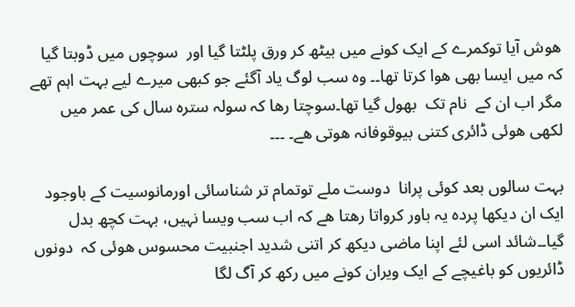ھوش آیا توکمرے کے ایک کونے میں بیٹھ کر ورق پلٹتا گیا اور  سوچوں میں ڈوبتا گیا کہ میں ایسا بھی ھوا کرتا تھا۔۔ وہ سب لوگ یاد آگئے جو کبھی میرے لیے بہت اہم تھے مگر اب ان کے  نام تک  بھول گیا تھا۔سوچتا رھا کہ سولہ سترہ سال کی عمر میں لکھی ھوئی ڈائری کتنی بیوقوفانہ ھوتی ھے۔ ۔۔۔

بہت سالوں بعد کوئی پرانا  دوست ملے توتمام تر شناسائی اورمانوسیت کے باوجود ایک ان دیکھا پردہ یہ باور کرواتا رھتا ھے کہ اب سب ویسا نہیں، بہت کچھ بدل گیا۔۔شائد اسی لئے اپنا ماضی دیکھ کر اتنی شدید اجنبیت محسوس ھوئی کہ  دونوں  ڈائریوں کو باغیچے کے ایک ویران کونے میں رکھ کر آگ لگا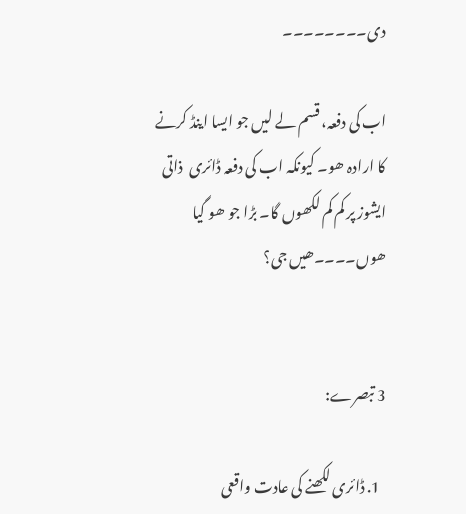دی۔۔۔۔۔۔۔۔

اب کی دفعہ، قسم لے لیں جو ایسا اینڈ کرنے کا ارادہ ھو۔ کیونکہ اب کی دفعہ ڈائری  ذاتی ایشوز پر کم کم لکھوں گا۔ بڑا جو ھو گیا ھوں۔۔۔۔ھیں جی؟


3 تبصرے:

  1. ڈائری لکھنے کی عادت واقعی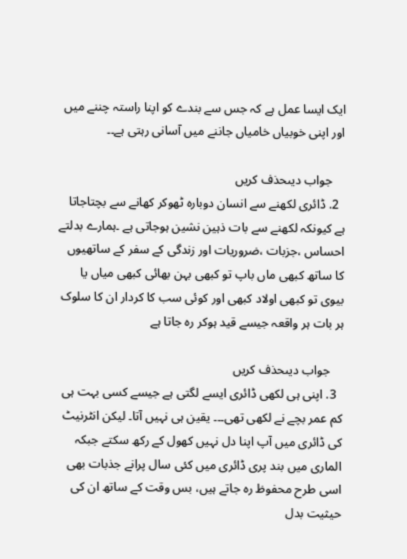ایک ایسا عمل ہے کہ جس سے بندے کو اپنا راستہ چننے میں اور اپنی خوبیاں خامیاں جاننے میں آسانی رہتی ہے۔۔

    جواب دیںحذف کریں
  2. ڈائری لکھنے سے انسان دوبارہ ٹھوکر کھانے سے بچتاجاتا ہے کیونکہ لکھنے سے بات ذہین نشین ہوجاتی ہے ۔ہمارے بدلتے احساس ،جزبات ،ضروریات اور زندگی کے سفر کے ساتھیوں کا ساتھ کبھی ماں باپ تو کبھی بہن بھائی کبھی میاں یا بیوی تو کبھی اولاد کبھی اور کوئی سب کا کردار ان کا سلوک ہر بات ہر واقعہ جیسے قید ہوکر رہ جاتا ہے

    جواب دیںحذف کریں
  3. اپنی ہی لکھی ڈائری ایسے لگتی ہے جیسے کسی بہت ہی کم عمر بچے نے لکھی تھی۔۔۔ یقین ہی نہیں آتا۔ لیکن انٹرنیٹ کی ڈائری میں آپ اپنا دل نہیں کھول کے رکھ سکتے جبکہ الماری میں بند پری ڈائری میں کئی سال پرانے جذبات بھی اسی طرح محفوظ رہ جاتے ہیں، بس وقت کے ساتھ ان کی حیثیت بدل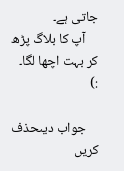جاتی ہے۔
    آپ کا بلاگ پڑھ کر بہت اچھا لگا۔ :)

    جواب دیںحذف کریں